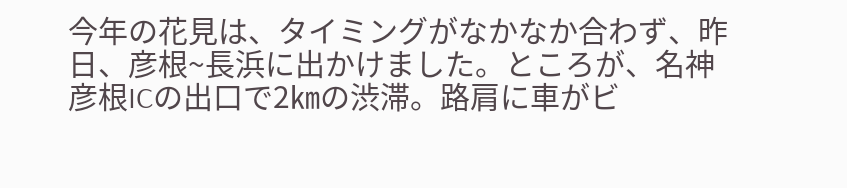今年の花見は、タイミングがなかなか合わず、昨日、彦根~長浜に出かけました。ところが、名神彦根ICの出口で2㎞の渋滞。路肩に車がビ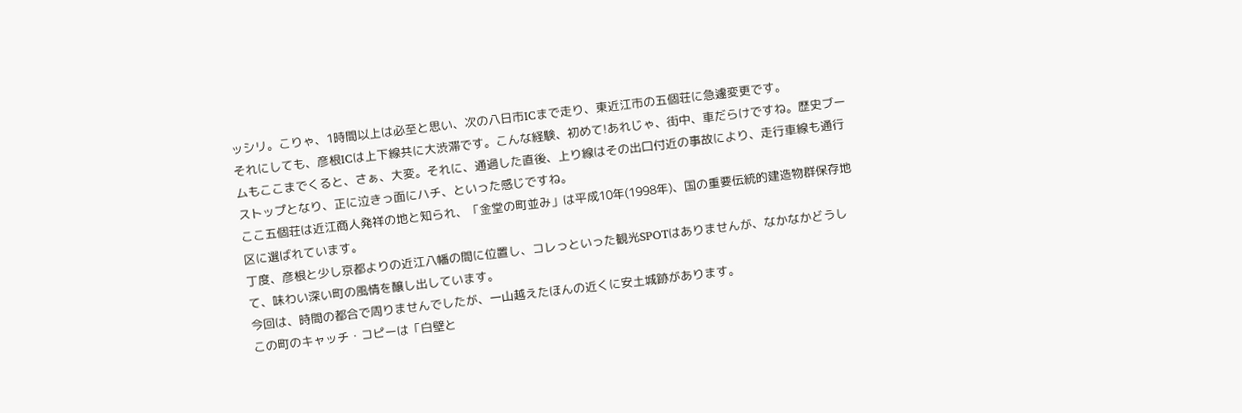ッシリ。こりゃ、1時間以上は必至と思い、次の八日市ICまで走り、東近江市の五個荘に急遽変更です。
それにしても、彦根ICは上下線共に大渋滞です。こんな経験、初めて!あれじゃ、街中、車だらけですね。歴史ブームもここまでくると、さぁ、大変。それに、通過した直後、上り線はその出口付近の事故により、走行車線も通行ストップとなり、正に泣きっ面にハチ、といった感じですね。
ここ五個荘は近江商人発祥の地と知られ、「金堂の町並み」は平成10年(1998年)、国の重要伝統的建造物群保存地区に選ばれています。
丁度、彦根と少し京都よりの近江八幡の間に位置し、コレっといった観光SPOTはありませんが、なかなかどうして、味わい深い町の風情を醸し出しています。
今回は、時間の都合で周りませんでしたが、一山越えたほんの近くに安土城跡があります。
この町のキャッチ・コピーは「白壁と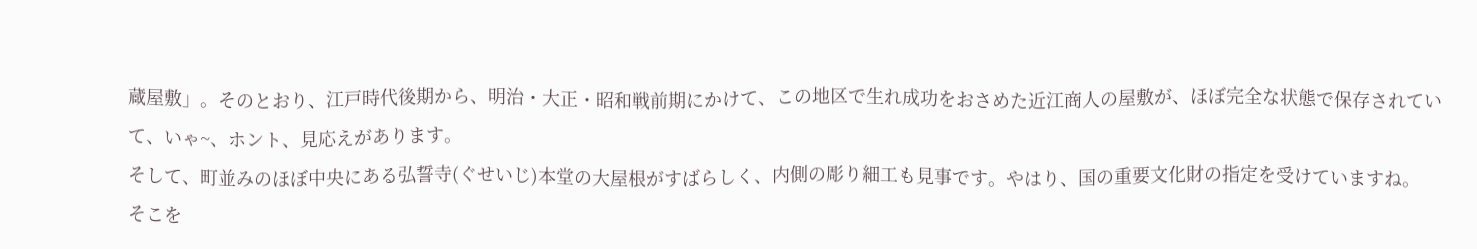蔵屋敷」。そのとおり、江戸時代後期から、明治・大正・昭和戦前期にかけて、この地区で生れ成功をおさめた近江商人の屋敷が、ほぼ完全な状態で保存されていて、いゃ~、ホント、見応えがあります。
そして、町並みのほぼ中央にある弘誓寺(ぐせいじ)本堂の大屋根がすばらしく、内側の彫り細工も見事です。やはり、国の重要文化財の指定を受けていますね。
そこを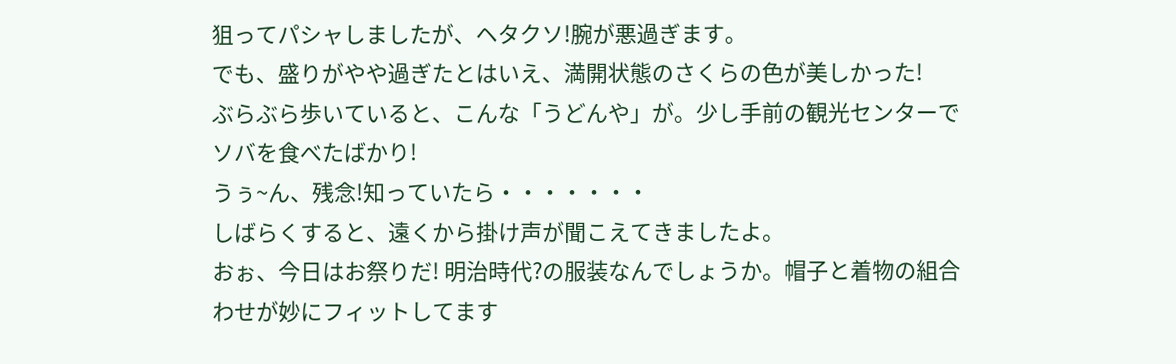狙ってパシャしましたが、ヘタクソ!腕が悪過ぎます。
でも、盛りがやや過ぎたとはいえ、満開状態のさくらの色が美しかった!
ぶらぶら歩いていると、こんな「うどんや」が。少し手前の観光センターでソバを食べたばかり!
うぅ~ん、残念!知っていたら・・・・・・・
しばらくすると、遠くから掛け声が聞こえてきましたよ。
おぉ、今日はお祭りだ! 明治時代?の服装なんでしょうか。帽子と着物の組合わせが妙にフィットしてます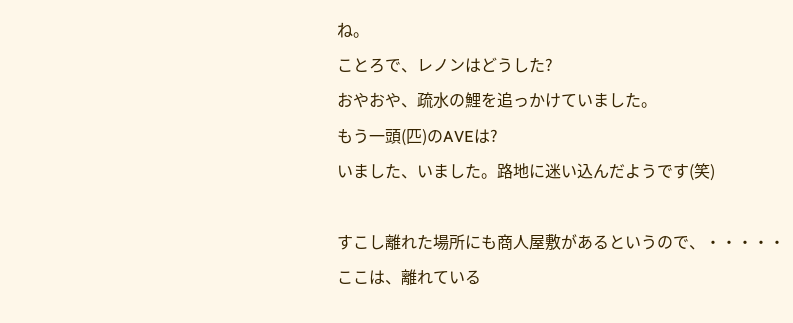ね。
ことろで、レノンはどうした?
おやおや、疏水の鯉を追っかけていました。
もう一頭(匹)のAVEは?
いました、いました。路地に迷い込んだようです(笑)

すこし離れた場所にも商人屋敷があるというので、・・・・・
ここは、離れている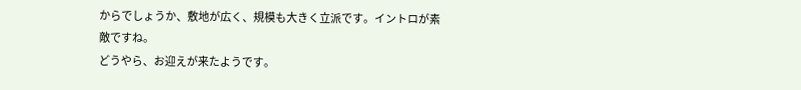からでしょうか、敷地が広く、規模も大きく立派です。イントロが素敵ですね。
どうやら、お迎えが来たようです。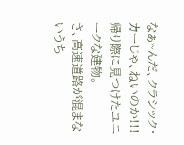なぁ~んだ、クラシック・カーじゃ、ねいのか!!!
帰り際に見つけたユニークな建物。
さ、高速道路が混まないうち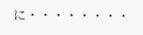に・・・・・・・・